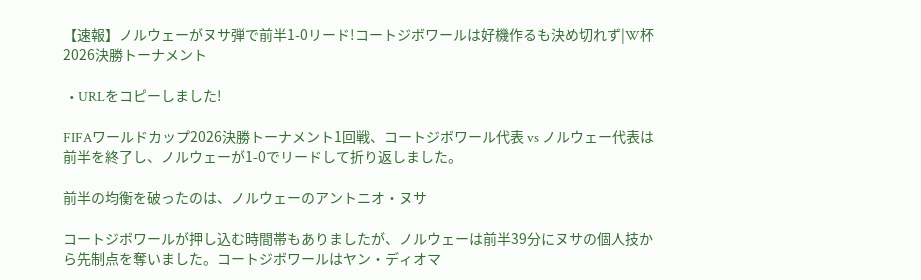【速報】ノルウェーがヌサ弾で前半1-0リード!コートジボワールは好機作るも決め切れず|W杯2026決勝トーナメント

  • URLをコピーしました!

FIFAワールドカップ2026決勝トーナメント1回戦、コートジボワール代表 vs ノルウェー代表は前半を終了し、ノルウェーが1-0でリードして折り返しました。

前半の均衡を破ったのは、ノルウェーのアントニオ・ヌサ

コートジボワールが押し込む時間帯もありましたが、ノルウェーは前半39分にヌサの個人技から先制点を奪いました。コートジボワールはヤン・ディオマ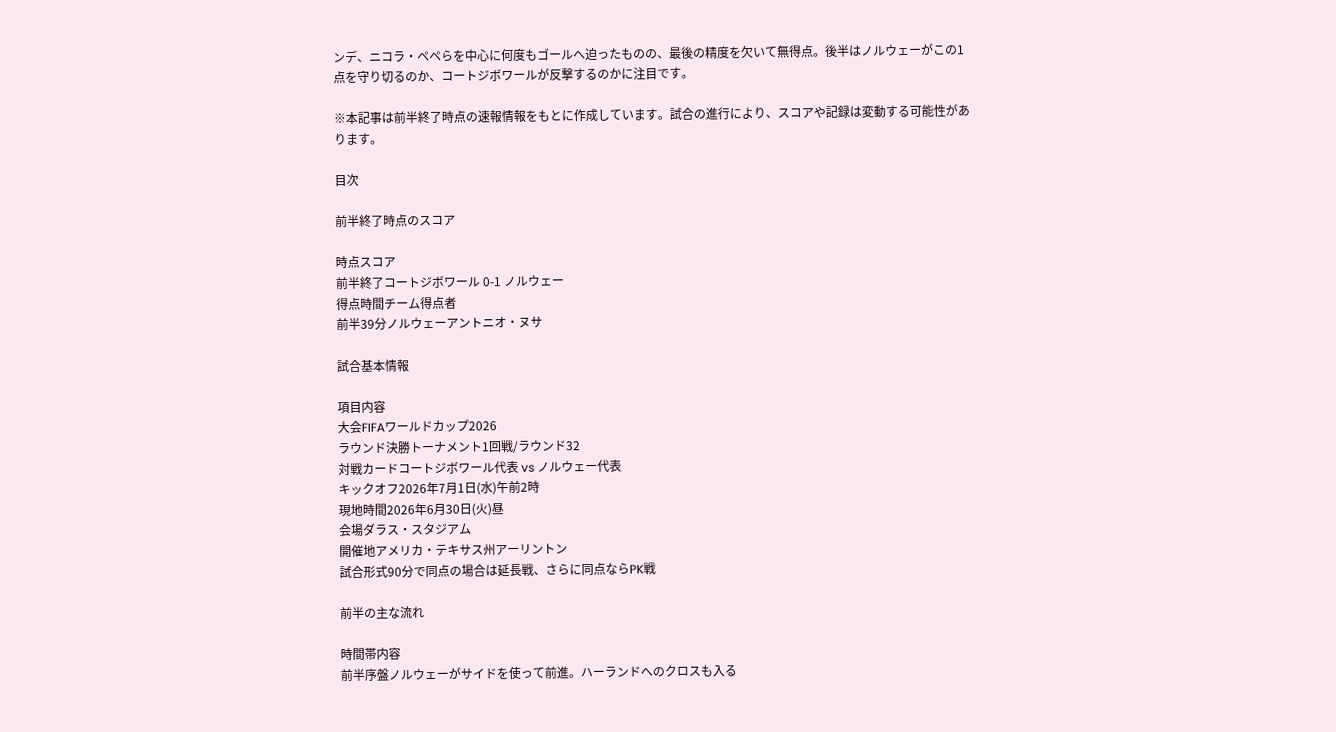ンデ、ニコラ・ペペらを中心に何度もゴールへ迫ったものの、最後の精度を欠いて無得点。後半はノルウェーがこの1点を守り切るのか、コートジボワールが反撃するのかに注目です。

※本記事は前半終了時点の速報情報をもとに作成しています。試合の進行により、スコアや記録は変動する可能性があります。

目次

前半終了時点のスコア

時点スコア
前半終了コートジボワール 0-1 ノルウェー
得点時間チーム得点者
前半39分ノルウェーアントニオ・ヌサ

試合基本情報

項目内容
大会FIFAワールドカップ2026
ラウンド決勝トーナメント1回戦/ラウンド32
対戦カードコートジボワール代表 vs ノルウェー代表
キックオフ2026年7月1日(水)午前2時
現地時間2026年6月30日(火)昼
会場ダラス・スタジアム
開催地アメリカ・テキサス州アーリントン
試合形式90分で同点の場合は延長戦、さらに同点ならPK戦

前半の主な流れ

時間帯内容
前半序盤ノルウェーがサイドを使って前進。ハーランドへのクロスも入る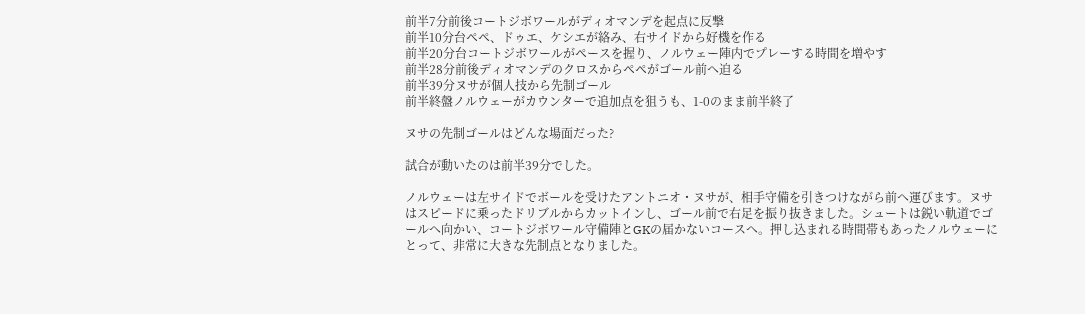前半7分前後コートジボワールがディオマンデを起点に反撃
前半10分台ペペ、ドゥエ、ケシエが絡み、右サイドから好機を作る
前半20分台コートジボワールがペースを握り、ノルウェー陣内でプレーする時間を増やす
前半28分前後ディオマンデのクロスからペペがゴール前へ迫る
前半39分ヌサが個人技から先制ゴール
前半終盤ノルウェーがカウンターで追加点を狙うも、1-0のまま前半終了

ヌサの先制ゴールはどんな場面だった?

試合が動いたのは前半39分でした。

ノルウェーは左サイドでボールを受けたアントニオ・ヌサが、相手守備を引きつけながら前へ運びます。ヌサはスピードに乗ったドリブルからカットインし、ゴール前で右足を振り抜きました。シュートは鋭い軌道でゴールへ向かい、コートジボワール守備陣とGKの届かないコースへ。押し込まれる時間帯もあったノルウェーにとって、非常に大きな先制点となりました。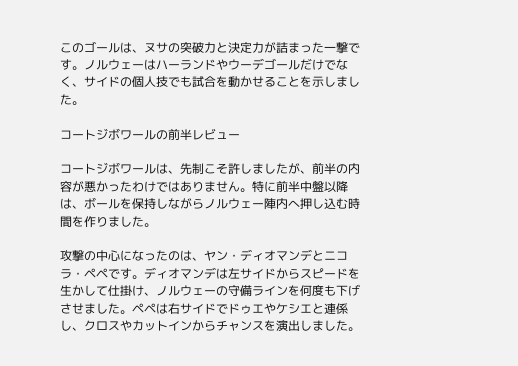このゴールは、ヌサの突破力と決定力が詰まった一撃です。ノルウェーはハーランドやウーデゴールだけでなく、サイドの個人技でも試合を動かせることを示しました。

コートジボワールの前半レビュー

コートジボワールは、先制こそ許しましたが、前半の内容が悪かったわけではありません。特に前半中盤以降は、ボールを保持しながらノルウェー陣内へ押し込む時間を作りました。

攻撃の中心になったのは、ヤン・ディオマンデとニコラ・ペペです。ディオマンデは左サイドからスピードを生かして仕掛け、ノルウェーの守備ラインを何度も下げさせました。ペペは右サイドでドゥエやケシエと連係し、クロスやカットインからチャンスを演出しました。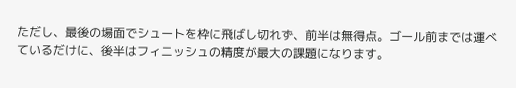ただし、最後の場面でシュートを枠に飛ばし切れず、前半は無得点。ゴール前までは運べているだけに、後半はフィニッシュの精度が最大の課題になります。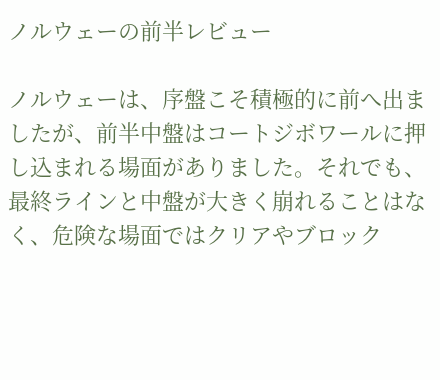ノルウェーの前半レビュー

ノルウェーは、序盤こそ積極的に前へ出ましたが、前半中盤はコートジボワールに押し込まれる場面がありました。それでも、最終ラインと中盤が大きく崩れることはなく、危険な場面ではクリアやブロック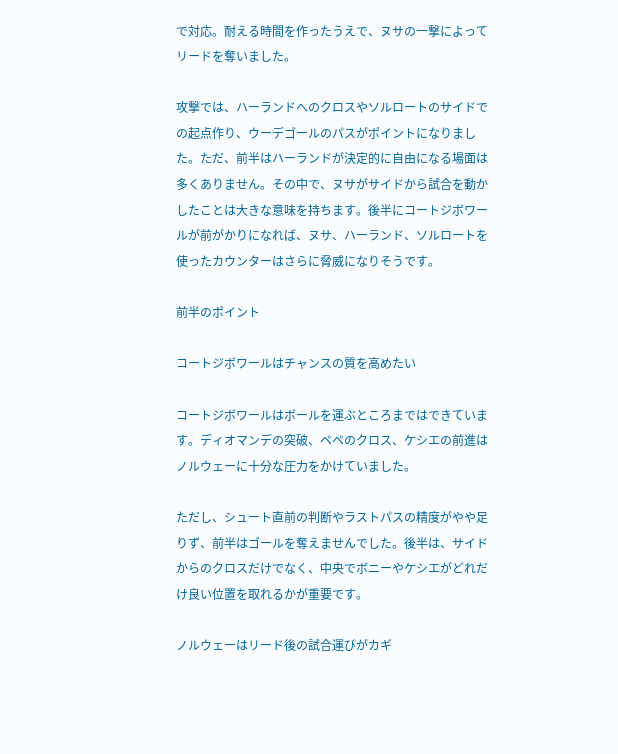で対応。耐える時間を作ったうえで、ヌサの一撃によってリードを奪いました。

攻撃では、ハーランドへのクロスやソルロートのサイドでの起点作り、ウーデゴールのパスがポイントになりました。ただ、前半はハーランドが決定的に自由になる場面は多くありません。その中で、ヌサがサイドから試合を動かしたことは大きな意味を持ちます。後半にコートジボワールが前がかりになれば、ヌサ、ハーランド、ソルロートを使ったカウンターはさらに脅威になりそうです。

前半のポイント

コートジボワールはチャンスの質を高めたい

コートジボワールはボールを運ぶところまではできています。ディオマンデの突破、ペペのクロス、ケシエの前進はノルウェーに十分な圧力をかけていました。

ただし、シュート直前の判断やラストパスの精度がやや足りず、前半はゴールを奪えませんでした。後半は、サイドからのクロスだけでなく、中央でボニーやケシエがどれだけ良い位置を取れるかが重要です。

ノルウェーはリード後の試合運びがカギ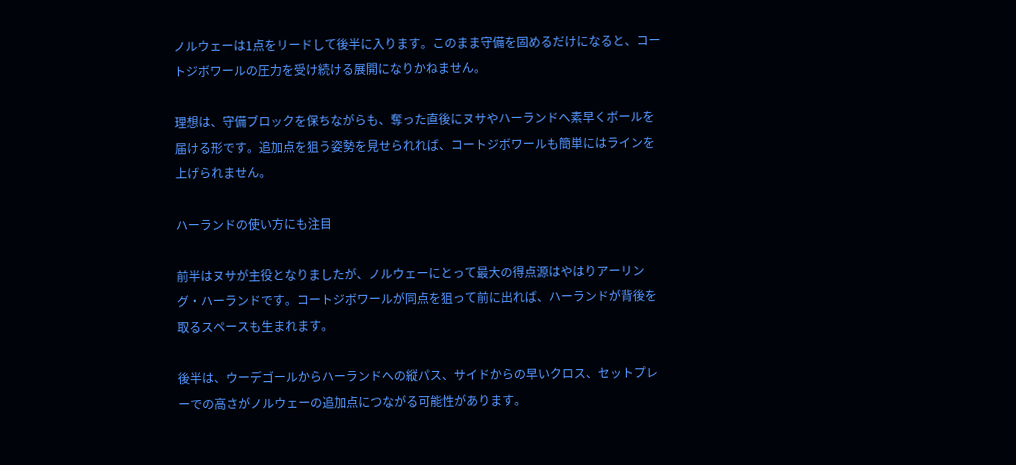ノルウェーは1点をリードして後半に入ります。このまま守備を固めるだけになると、コートジボワールの圧力を受け続ける展開になりかねません。

理想は、守備ブロックを保ちながらも、奪った直後にヌサやハーランドへ素早くボールを届ける形です。追加点を狙う姿勢を見せられれば、コートジボワールも簡単にはラインを上げられません。

ハーランドの使い方にも注目

前半はヌサが主役となりましたが、ノルウェーにとって最大の得点源はやはりアーリング・ハーランドです。コートジボワールが同点を狙って前に出れば、ハーランドが背後を取るスペースも生まれます。

後半は、ウーデゴールからハーランドへの縦パス、サイドからの早いクロス、セットプレーでの高さがノルウェーの追加点につながる可能性があります。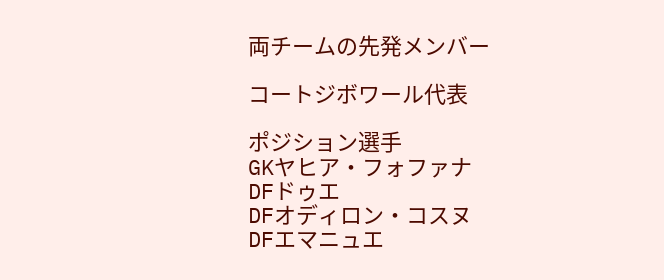両チームの先発メンバー

コートジボワール代表

ポジション選手
GKヤヒア・フォファナ
DFドゥエ
DFオディロン・コスヌ
DFエマニュエ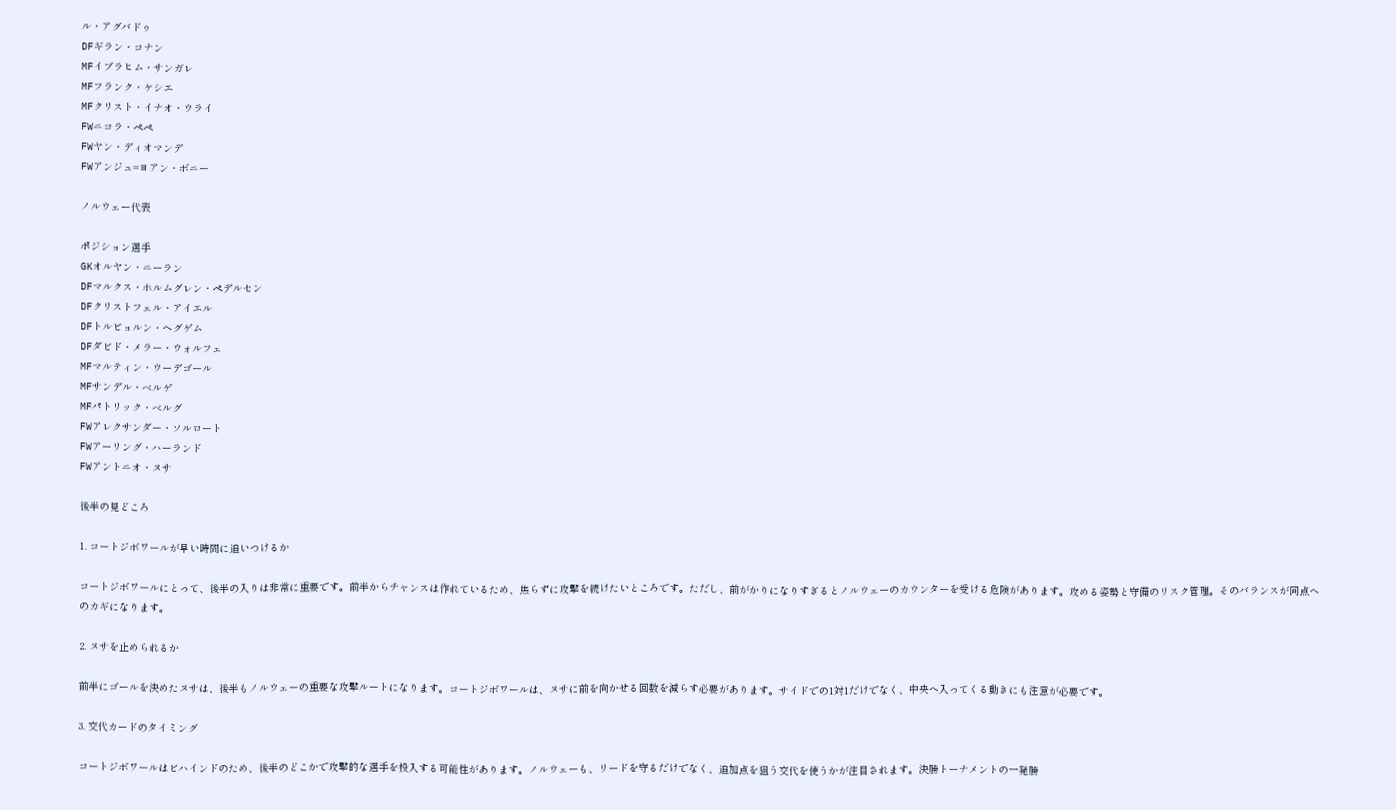ル・アグバドゥ
DFギラン・コナン
MFイブラヒム・サンガレ
MFフランク・ケシエ
MFクリスト・イナオ・ウライ
FWニコラ・ペペ
FWヤン・ディオマンデ
FWアンジュ=ヨアン・ボニー

ノルウェー代表

ポジション選手
GKオルヤン・ニーラン
DFマルクス・ホルムグレン・ペデルセン
DFクリストフェル・アイエル
DFトルビョルン・ヘグゲム
DFダビド・メラー・ウォルフェ
MFマルティン・ウーデゴール
MFサンデル・ベルゲ
MFパトリック・ベルグ
FWアレクサンダー・ソルロート
FWアーリング・ハーランド
FWアントニオ・ヌサ

後半の見どころ

1. コートジボワールが早い時間に追いつけるか

コートジボワールにとって、後半の入りは非常に重要です。前半からチャンスは作れているため、焦らずに攻撃を続けたいところです。ただし、前がかりになりすぎるとノルウェーのカウンターを受ける危険があります。攻める姿勢と守備のリスク管理。そのバランスが同点へのカギになります。

2. ヌサを止められるか

前半にゴールを決めたヌサは、後半もノルウェーの重要な攻撃ルートになります。コートジボワールは、ヌサに前を向かせる回数を減らす必要があります。サイドでの1対1だけでなく、中央へ入ってくる動きにも注意が必要です。

3. 交代カードのタイミング

コートジボワールはビハインドのため、後半のどこかで攻撃的な選手を投入する可能性があります。ノルウェーも、リードを守るだけでなく、追加点を狙う交代を使うかが注目されます。決勝トーナメントの一発勝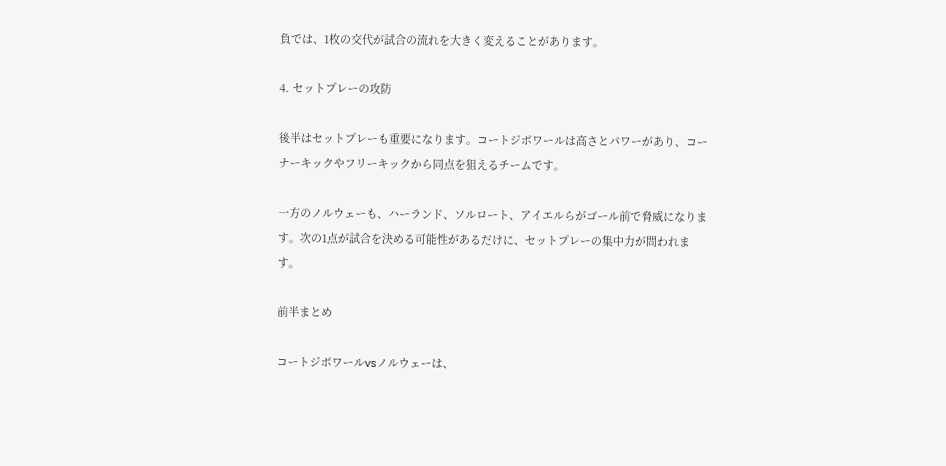負では、1枚の交代が試合の流れを大きく変えることがあります。

4. セットプレーの攻防

後半はセットプレーも重要になります。コートジボワールは高さとパワーがあり、コーナーキックやフリーキックから同点を狙えるチームです。

一方のノルウェーも、ハーランド、ソルロート、アイエルらがゴール前で脅威になります。次の1点が試合を決める可能性があるだけに、セットプレーの集中力が問われます。

前半まとめ

コートジボワールvsノルウェーは、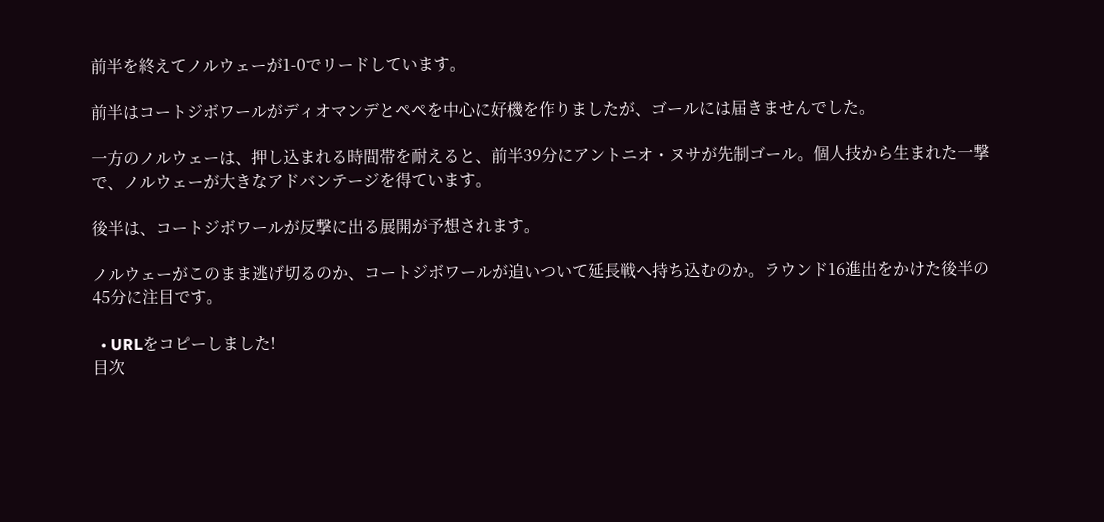前半を終えてノルウェーが1-0でリードしています。

前半はコートジボワールがディオマンデとペペを中心に好機を作りましたが、ゴールには届きませんでした。

一方のノルウェーは、押し込まれる時間帯を耐えると、前半39分にアントニオ・ヌサが先制ゴール。個人技から生まれた一撃で、ノルウェーが大きなアドバンテージを得ています。

後半は、コートジボワールが反撃に出る展開が予想されます。

ノルウェーがこのまま逃げ切るのか、コートジボワールが追いついて延長戦へ持ち込むのか。ラウンド16進出をかけた後半の45分に注目です。

  • URLをコピーしました!
目次